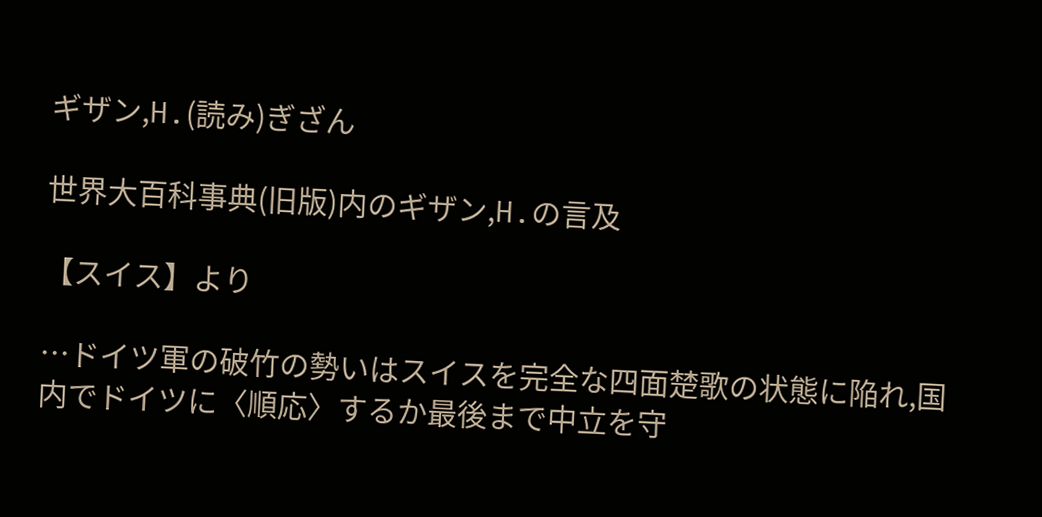ギザン,H.(読み)ぎざん

世界大百科事典(旧版)内のギザン,H.の言及

【スイス】より

…ドイツ軍の破竹の勢いはスイスを完全な四面楚歌の状態に陥れ,国内でドイツに〈順応〉するか最後まで中立を守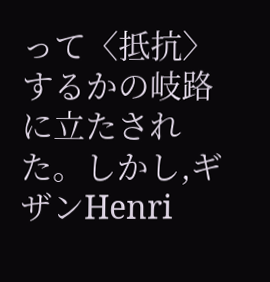って〈抵抗〉するかの岐路に立たされた。しかし,ギザンHenri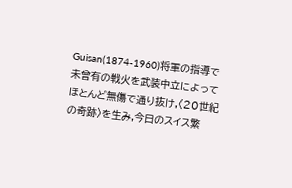Guisan(1874‐1960)将軍の指導で未曾有の戦火を武装中立によってほとんど無傷で通り抜け,〈20世紀の奇跡〉を生み,今日のスイス繁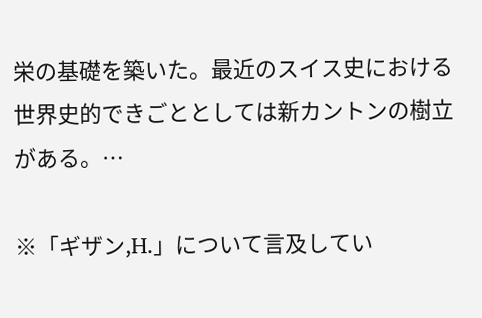栄の基礎を築いた。最近のスイス史における世界史的できごととしては新カントンの樹立がある。…

※「ギザン,H.」について言及してい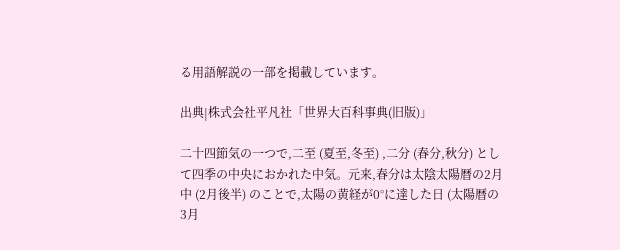る用語解説の一部を掲載しています。

出典|株式会社平凡社「世界大百科事典(旧版)」

二十四節気の一つで,二至 (夏至,冬至) ,二分 (春分,秋分) として四季の中央におかれた中気。元来,春分は太陰太陽暦の2月中 (2月後半) のことで,太陽の黄経が0°に達した日 (太陽暦の3月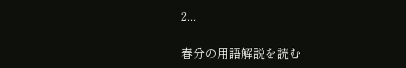2...

春分の用語解説を読む